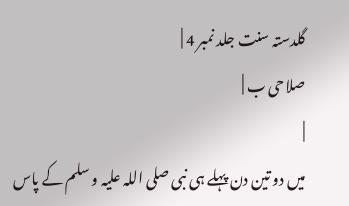گلدستہ سنت جلد نمبر 4 |
صلاحی ب |
|
میں دو تین دن پہلے ہی نبی صلی اللہ علیہ و سلم کے پاس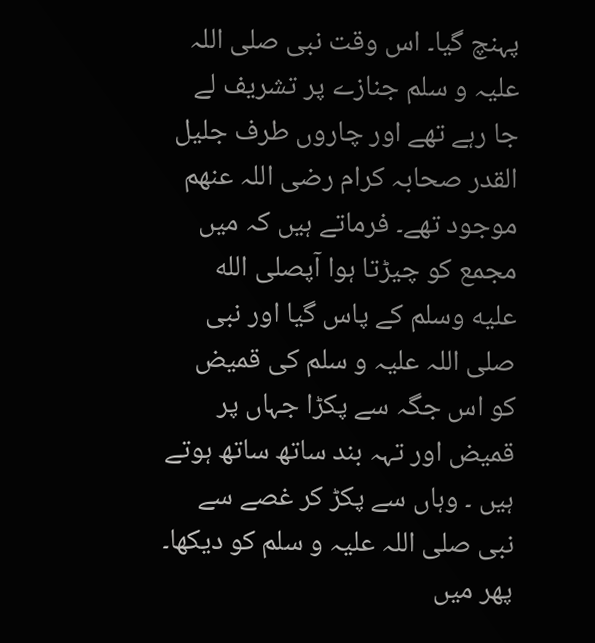پہنچ گیا۔ اس وقت نبی صلی اللہ علیہ و سلم جنازے پر تشریف لے جا رہے تھے اور چاروں طرف جلیل القدر صحابہ کرام رضی اللہ عنھم موجود تھے۔ فرماتے ہیں کہ میں مجمع کو چیڑتا ہوا آپصلى الله عليه وسلم کے پاس گیا اور نبی صلی اللہ علیہ و سلم کی قمیض کو اس جگہ سے پکڑا جہاں پر قمیض اور تہہ بند ساتھ ساتھ ہوتے ہیں ۔ وہاں سے پکڑ کر غصے سے نبی صلی اللہ علیہ و سلم کو دیکھا۔ پھر میں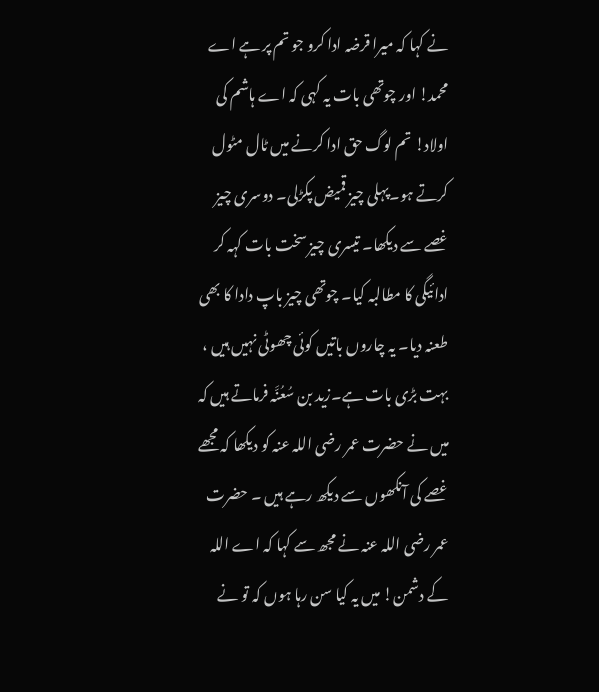نے کہا کہ میرا قرضہ ادا کرو جو تم پر ہے اے محمد! اور چوتھی بات یہ کہی کہ اے ہاشم کی اولاد! تم لوگ حق ادا کرنے میں ٹال مٹول کرتے ہو۔پہلی چیز قمیض پکڑلی۔ دوسری چیز غصے سے دیکھا۔ تیسری چیز سخت بات کہہ کر ادائیگی کا مطالبہ کیا۔ چوتھی چیز باپ دادا کا بھی طعنہ دیا۔ یہ چاروں باتیں کوئی چھوٹی نہیں ہیں ، بہت بڑی بات ہے۔زید بن سُعُنَّہ فرماتے ہیں کہ میں نے حضرت عمر رضی اللہ عنہ کو دیکھا کہ مجھے غصے کی آنکھوں سے دیکھ رہے ہیں ۔ حضرت عمر رضی اللہ عنہ نے مجھ سے کہا کہ اے اللہ کے دشمن! میں یہ کیا سن رہا ہوں کہ تو نے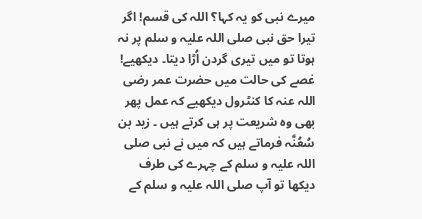میرے نبی کو یہ کہا؟ اللہ کی قسم! اگر تیرا حق نبی صلی اللہ علیہ و سلم پر نہ ہوتا تو میں تیری گردن اُڑا دیتا۔ دیکھیے! غصے کی حالت میں حضرت عمر رضی اللہ عنہ کا کنٹرول دیکھیے کہ عمل پھر بھی وہ شریعت پر ہی کرتے ہیں ۔ زید بن سُعُنَّہ فرماتے ہیں کہ میں نے نبی صلی اللہ علیہ و سلم کے چہرے کی طرف دیکھا تو آپ صلی اللہ علیہ و سلم کے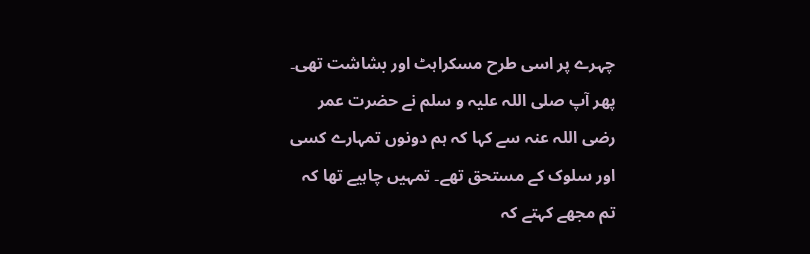چہرے پر اسی طرح مسکراہٹ اور بشاشت تھی۔ پھر آپ صلی اللہ علیہ و سلم نے حضرت عمر رضی اللہ عنہ سے کہا کہ ہم دونوں تمہارے کسی اور سلوک کے مستحق تھے۔ تمہیں چاہیے تھا کہ تم مجھے کہتے کہ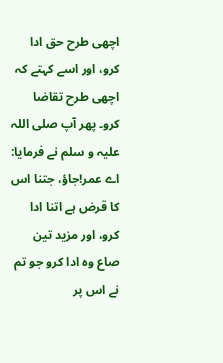اچھی طرح حق ادا کرو، اور اسے کہتے کہ اچھی طرح تقاضا کرو۔ پھر آپ صلی اللہ علیہ و سلم نے فرمایا: اے عمر!جاؤ، جتنا اس کا قرض ہے اتنا ادا کرو، اور مزید تین صاع وہ ادا کرو جو تم نے اس پر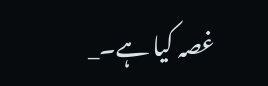غصہ کیا ہے۔_